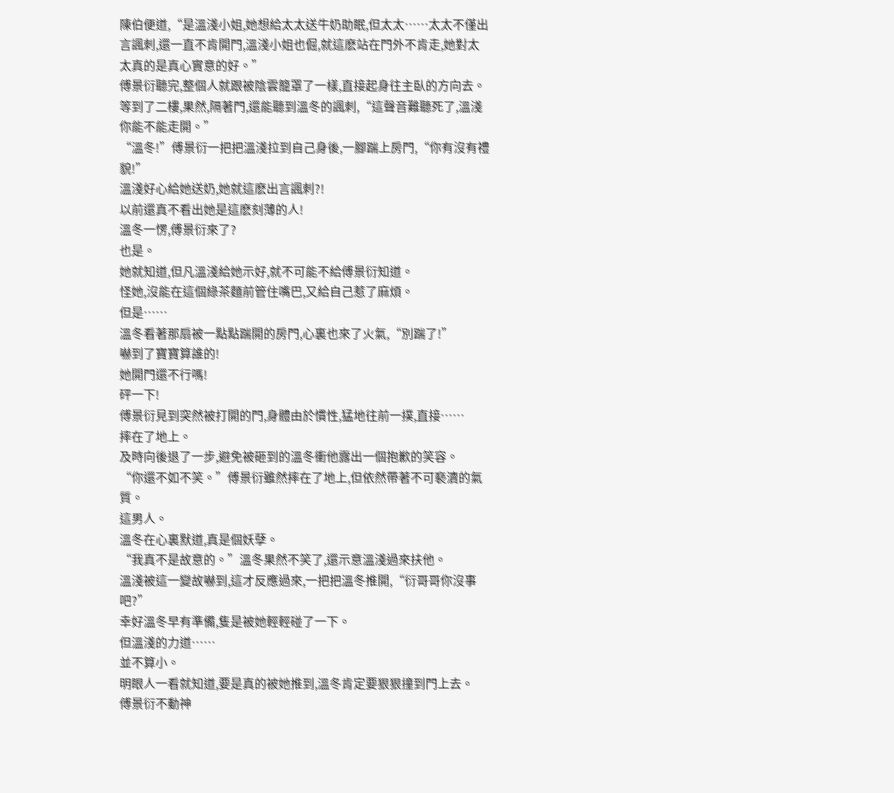陳伯便道,“是溫淺小姐,她想給太太送牛奶助眠,但太太……太太不僅出言諷刺,還一直不肯開門,溫淺小姐也倔,就這麽站在門外不肯走,她對太太真的是真心實意的好。”
傅景衍聽完,整個人就跟被陰雲籠罩了一樣,直接起身往主臥的方向去。
等到了二樓,果然,隔著門,還能聽到溫冬的諷刺,“這聲音難聽死了,溫淺你能不能走開。”
“溫冬!”傅景衍一把把溫淺拉到自己身後,一腳踹上房門,“你有沒有禮貌!”
溫淺好心給她送奶,她就這麽出言諷刺?!
以前還真不看出她是這麽刻薄的人!
溫冬一愣,傅景衍來了?
也是。
她就知道,但凡溫淺給她示好,就不可能不給傅景衍知道。
怪她,沒能在這個綠茶麵前管住嘴巴,又給自己惹了麻煩。
但是……
溫冬看著那扇被一點點踹開的房門,心裏也來了火氣,“別踹了!”
嚇到了寶寶算誰的!
她開門還不行嗎!
砰一下!
傅景衍見到突然被打開的門,身體由於慣性,猛地往前一撲,直接……
摔在了地上。
及時向後退了一步,避免被砸到的溫冬衝他露出一個抱歉的笑容。
“你還不如不笑。”傅景衍雖然摔在了地上,但依然帶著不可褻瀆的氣質。
這男人。
溫冬在心裏默道,真是個妖孽。
“我真不是故意的。”溫冬果然不笑了,還示意溫淺過來扶他。
溫淺被這一變故嚇到,這才反應過來,一把把溫冬推開,“衍哥哥你沒事吧?”
幸好溫冬早有準備,隻是被她輕輕碰了一下。
但溫淺的力道……
並不算小。
明眼人一看就知道,要是真的被她推到,溫冬肯定要狠狠撞到門上去。
傅景衍不動神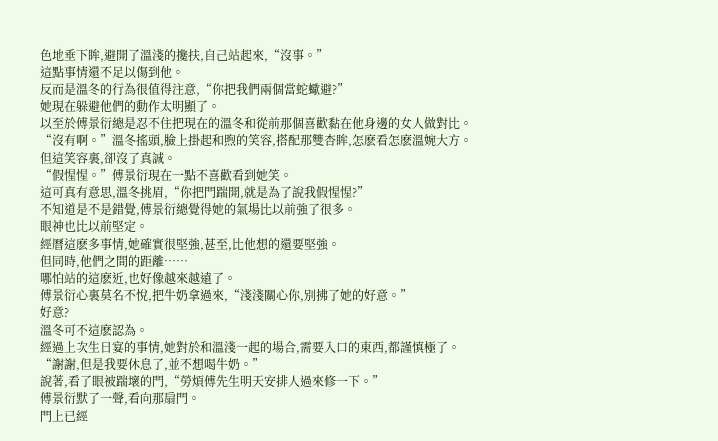色地垂下眸,避開了溫淺的攙扶,自己站起來,“沒事。”
這點事情還不足以傷到他。
反而是溫冬的行為很值得注意,“你把我們兩個當蛇蠍避?”
她現在躲避他們的動作太明顯了。
以至於傅景衍總是忍不住把現在的溫冬和從前那個喜歡黏在他身邊的女人做對比。
“沒有啊。”溫冬搖頭,臉上掛起和煦的笑容,搭配那雙杏眸,怎麽看怎麽溫婉大方。
但這笑容裏,卻沒了真誠。
“假惺惺。”傅景衍現在一點不喜歡看到她笑。
這可真有意思,溫冬挑眉,“你把門踹開,就是為了說我假惺惺?”
不知道是不是錯覺,傅景衍總覺得她的氣場比以前強了很多。
眼神也比以前堅定。
經曆這麽多事情,她確實很堅強,甚至,比他想的還要堅強。
但同時,他們之間的距離……
哪怕站的這麽近,也好像越來越遠了。
傅景衍心裏莫名不悅,把牛奶拿過來,“淺淺關心你,別拂了她的好意。”
好意?
溫冬可不這麽認為。
經過上次生日宴的事情,她對於和溫淺一起的場合,需要入口的東西,都謹慎極了。
“謝謝,但是我要休息了,並不想喝牛奶。”
說著,看了眼被踹壞的門,“勞煩傅先生明天安排人過來修一下。”
傅景衍默了一聲,看向那扇門。
門上已經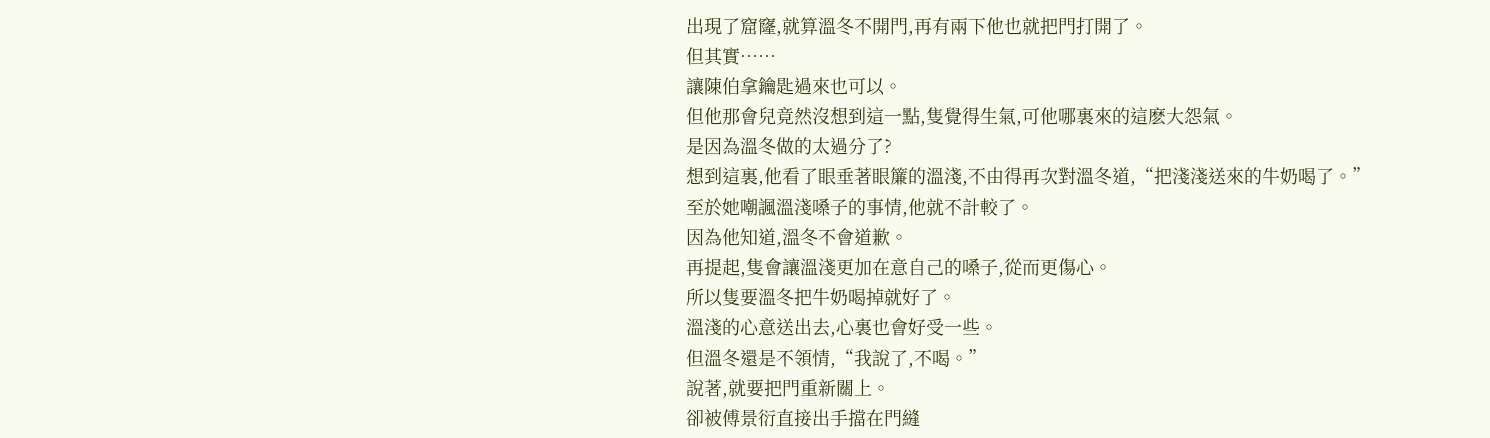出現了窟窿,就算溫冬不開門,再有兩下他也就把門打開了。
但其實……
讓陳伯拿鑰匙過來也可以。
但他那會兒竟然沒想到這一點,隻覺得生氣,可他哪裏來的這麽大怨氣。
是因為溫冬做的太過分了?
想到這裏,他看了眼垂著眼簾的溫淺,不由得再次對溫冬道,“把淺淺送來的牛奶喝了。”
至於她嘲諷溫淺嗓子的事情,他就不計較了。
因為他知道,溫冬不會道歉。
再提起,隻會讓溫淺更加在意自己的嗓子,從而更傷心。
所以隻要溫冬把牛奶喝掉就好了。
溫淺的心意送出去,心裏也會好受一些。
但溫冬還是不領情,“我說了,不喝。”
說著,就要把門重新關上。
卻被傅景衍直接出手擋在門縫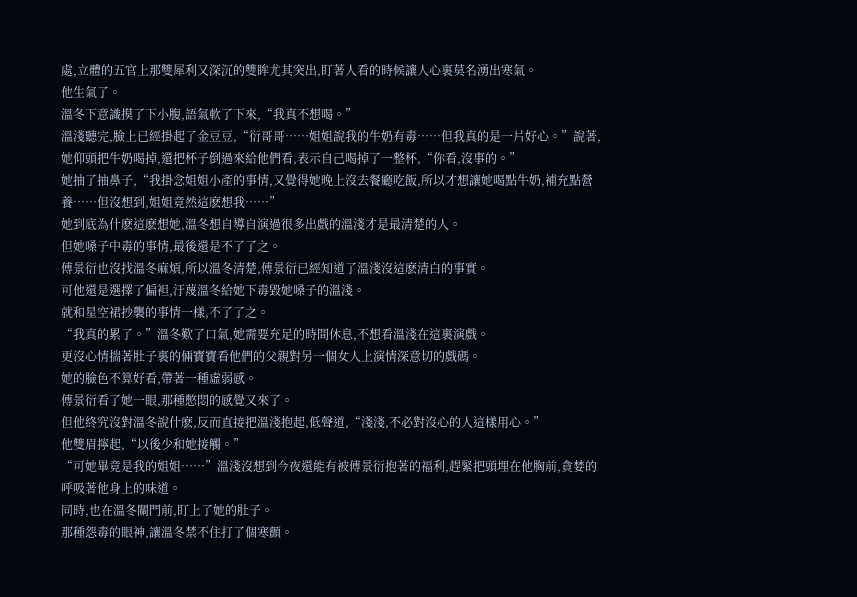處,立體的五官上那雙犀利又深沉的雙眸尤其突出,盯著人看的時候讓人心裏莫名湧出寒氣。
他生氣了。
溫冬下意識摸了下小腹,語氣軟了下來,“我真不想喝。”
溫淺聽完,臉上已經掛起了金豆豆,“衍哥哥……姐姐說我的牛奶有毒……但我真的是一片好心。”說著,她仰頭把牛奶喝掉,還把杯子倒過來給他們看,表示自己喝掉了一整杯,“你看,沒事的。”
她抽了抽鼻子,“我掛念姐姐小產的事情,又覺得她晚上沒去餐廳吃飯,所以才想讓她喝點牛奶,補充點營養……但沒想到,姐姐竟然這麽想我……”
她到底為什麽這麽想她,溫冬想自導自演過很多出戲的溫淺才是最清楚的人。
但她嗓子中毒的事情,最後還是不了了之。
傅景衍也沒找溫冬麻煩,所以溫冬清楚,傅景衍已經知道了溫淺沒這麽清白的事實。
可他還是選擇了偏袒,汙蔑溫冬給她下毒毀她嗓子的溫淺。
就和星空裙抄襲的事情一樣,不了了之。
“我真的累了。”溫冬歎了口氣,她需要充足的時間休息,不想看溫淺在這裏演戲。
更沒心情揣著肚子裏的倆寶寶看他們的父親對另一個女人上演情深意切的戲碼。
她的臉色不算好看,帶著一種虛弱感。
傅景衍看了她一眼,那種憋悶的感覺又來了。
但他終究沒對溫冬說什麽,反而直接把溫淺抱起,低聲道,“淺淺,不必對沒心的人這樣用心。”
他雙眉擰起,“以後少和她接觸。”
“可她畢竟是我的姐姐……”溫淺沒想到今夜還能有被傅景衍抱著的福利,趕緊把頭埋在他胸前,貪婪的呼吸著他身上的味道。
同時,也在溫冬關門前,盯上了她的肚子。
那種怨毒的眼神,讓溫冬禁不住打了個寒顫。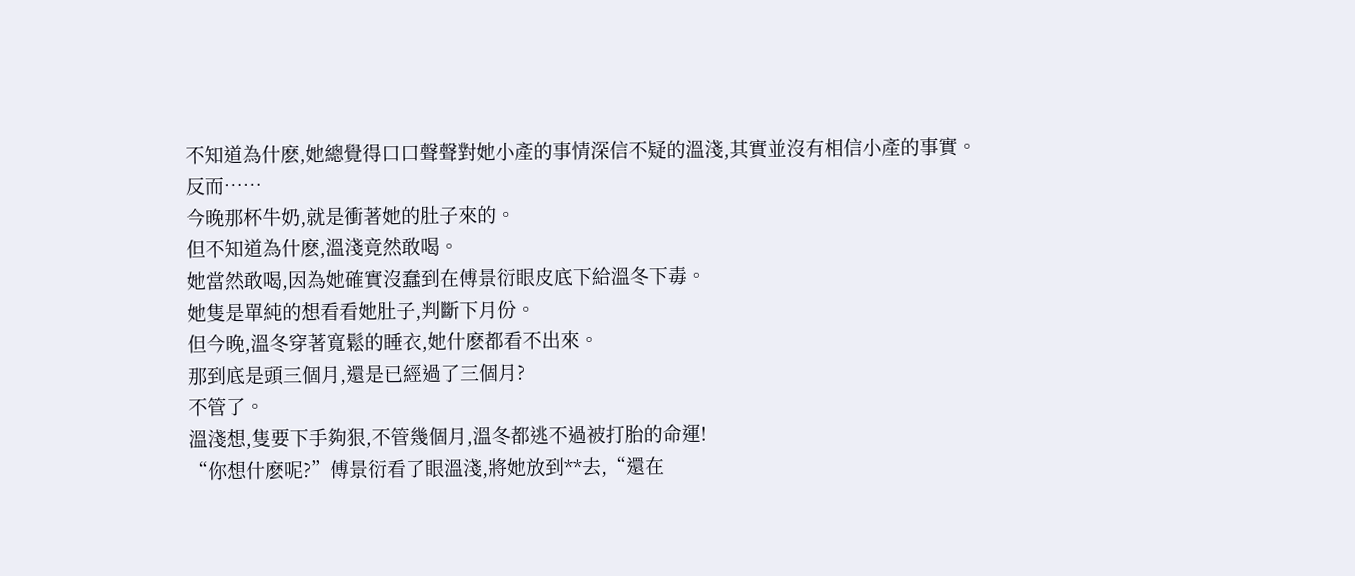不知道為什麽,她總覺得口口聲聲對她小產的事情深信不疑的溫淺,其實並沒有相信小產的事實。
反而……
今晚那杯牛奶,就是衝著她的肚子來的。
但不知道為什麽,溫淺竟然敢喝。
她當然敢喝,因為她確實沒蠢到在傅景衍眼皮底下給溫冬下毒。
她隻是單純的想看看她肚子,判斷下月份。
但今晚,溫冬穿著寬鬆的睡衣,她什麽都看不出來。
那到底是頭三個月,還是已經過了三個月?
不管了。
溫淺想,隻要下手夠狠,不管幾個月,溫冬都逃不過被打胎的命運!
“你想什麽呢?”傅景衍看了眼溫淺,將她放到**去,“還在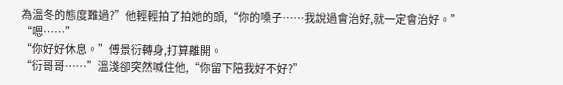為溫冬的態度難過?”他輕輕拍了拍她的頭,“你的嗓子……我說過會治好,就一定會治好。”
“嗯……”
“你好好休息。”傅景衍轉身,打算離開。
“衍哥哥……”溫淺卻突然喊住他,“你留下陪我好不好?”